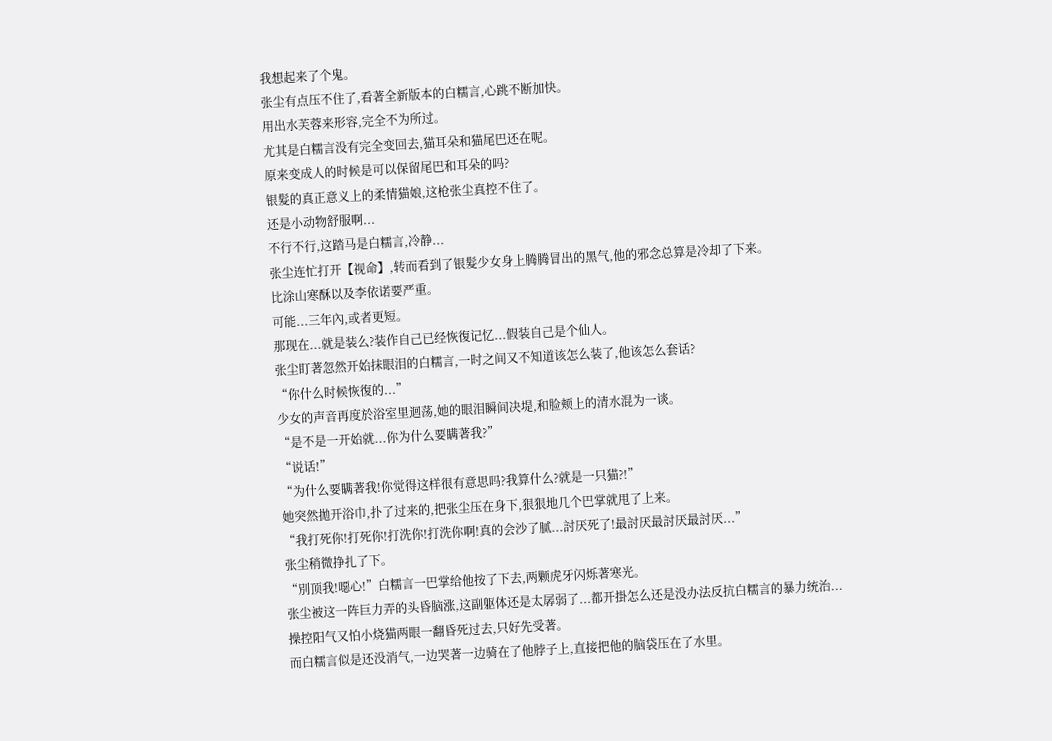我想起来了个鬼。
张尘有点压不住了,看著全新版本的白糯言,心跳不断加快。
用出水芙蓉来形容,完全不为所过。
尤其是白糯言没有完全变回去,猫耳朵和猫尾巴还在呢。
原来变成人的时候是可以保留尾巴和耳朵的吗?
银髮的真正意义上的柔情猫娘,这枪张尘真控不住了。
还是小动物舒服啊...
不行不行,这踏马是白糯言,冷静...
张尘连忙打开【视命】,转而看到了银髮少女身上腾腾冒出的黑气,他的邪念总算是冷却了下来。
比涂山寒酥以及李依诺要严重。
可能...三年內,或者更短。
那现在...就是装么?装作自己已经恢復记忆...假装自己是个仙人。
张尘盯著忽然开始抹眼泪的白糯言,一时之间又不知道该怎么装了,他该怎么套话?
“你什么时候恢復的...”
少女的声音再度於浴室里迴荡,她的眼泪瞬间决堤,和脸颊上的清水混为一谈。
“是不是一开始就...你为什么要瞒著我?”
“说话!”
“为什么要瞒著我!你觉得这样很有意思吗?我算什么?就是一只猫?!”
她突然拋开浴巾,扑了过来的,把张尘压在身下,狠狠地几个巴掌就甩了上来。
“我打死你!打死你!打洗你!打洗你啊!真的会沙了腻...討厌死了!最討厌最討厌最討厌...”
张尘稍微挣扎了下。
“別顶我!噁心!”白糯言一巴掌给他按了下去,两颗虎牙闪烁著寒光。
张尘被这一阵巨力弄的头昏脑涨,这副躯体还是太孱弱了...都开掛怎么还是没办法反抗白糯言的暴力统治...
操控阳气又怕小烧猫两眼一翻昏死过去,只好先受著。
而白糯言似是还没消气,一边哭著一边骑在了他脖子上,直接把他的脑袋压在了水里。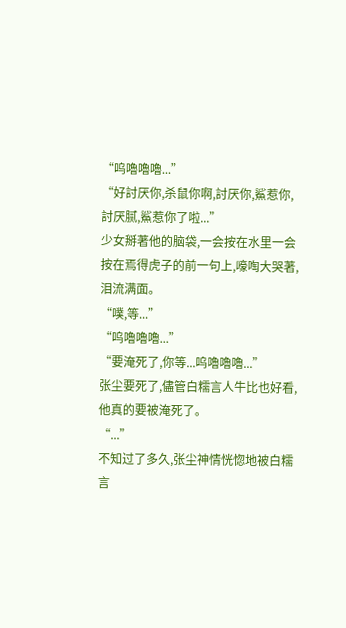“呜嚕嚕嚕...”
“好討厌你,杀鼠你啊,討厌你,鯊惹你,討厌腻,鯊惹你了啦...”
少女掰著他的脑袋,一会按在水里一会按在焉得虎子的前一句上,嚎啕大哭著,泪流满面。
“噗,等...”
“呜嚕嚕嚕...”
“要淹死了,你等...呜嚕嚕嚕...”
张尘要死了,儘管白糯言人牛比也好看,他真的要被淹死了。
“...”
不知过了多久,张尘神情恍惚地被白糯言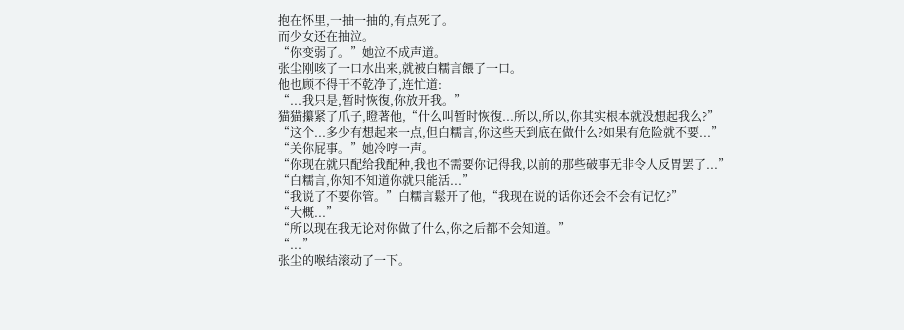抱在怀里,一抽一抽的,有点死了。
而少女还在抽泣。
“你变弱了。”她泣不成声道。
张尘刚咳了一口水出来,就被白糯言餵了一口。
他也顾不得干不乾净了,连忙道:
“...我只是,暂时恢復,你放开我。”
猫猫攥紧了爪子,瞪著他,“什么叫暂时恢復...所以,所以,你其实根本就没想起我么?”
“这个...多少有想起来一点,但白糯言,你这些天到底在做什么?如果有危险就不要...”
“关你屁事。”她冷哼一声。
“你现在就只配给我配种,我也不需要你记得我,以前的那些破事无非令人反胃罢了...”
“白糯言,你知不知道你就只能活...”
“我说了不要你管。”白糯言鬆开了他,“我现在说的话你还会不会有记忆?”
“大概...”
“所以现在我无论对你做了什么,你之后都不会知道。”
“...”
张尘的喉结滚动了一下。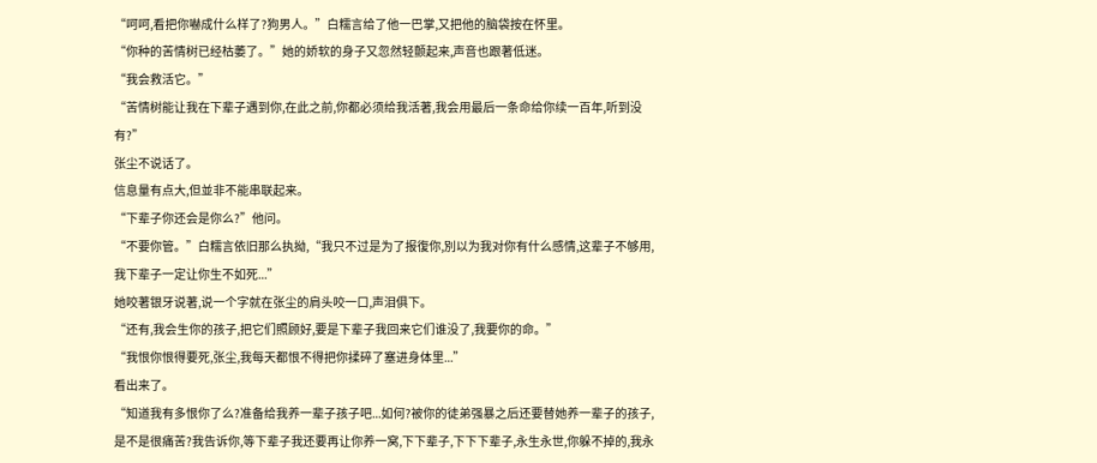“呵呵,看把你嚇成什么样了?狗男人。”白糯言给了他一巴掌,又把他的脑袋按在怀里。
“你种的苦情树已经枯萎了。”她的娇软的身子又忽然轻颤起来,声音也跟著低迷。
“我会救活它。”
“苦情树能让我在下辈子遇到你,在此之前,你都必须给我活著,我会用最后一条命给你续一百年,听到没有?”
张尘不说话了。
信息量有点大,但並非不能串联起来。
“下辈子你还会是你么?”他问。
“不要你管。”白糯言依旧那么执拗,“我只不过是为了报復你,別以为我对你有什么感情,这辈子不够用,我下辈子一定让你生不如死...”
她咬著银牙说著,说一个字就在张尘的肩头咬一口,声泪俱下。
“还有,我会生你的孩子,把它们照顾好,要是下辈子我回来它们谁没了,我要你的命。”
“我恨你恨得要死,张尘,我每天都恨不得把你揉碎了塞进身体里...”
看出来了。
“知道我有多恨你了么?准备给我养一辈子孩子吧...如何?被你的徒弟强暴之后还要替她养一辈子的孩子,是不是很痛苦?我告诉你,等下辈子我还要再让你养一窝,下下辈子,下下下辈子,永生永世,你躲不掉的,我永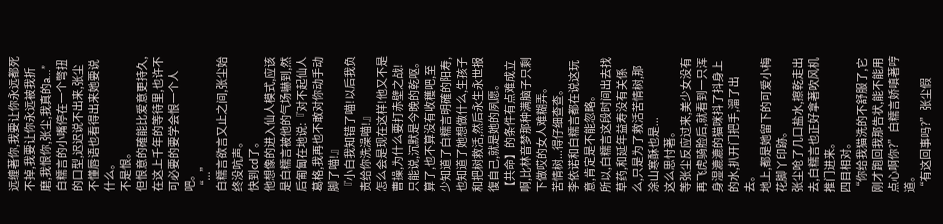远缠著你,我要让你永远都死不掉,我要让你永远被我折磨,我恨你,张尘,我真的a...”
白糯言的小嘴停在一个彆扭的口型,迟迟说不出来,张尘不懂唇语也看得出来她要说什么。
不是恨。
但恨意的確能比爱意更持久,在这上千年的等待里,也许不可必要的要学会恨一个人吧。
“...”
白糯言欲言又止之间,张尘始终没吭声。
快到cd了。
他想像的进入仙人模式,应该是白糯言被他的气场嚇到,然后匍匐在地说:『对不起仙人葛格,我再也不敢对你动手动脚了喵!』
『小白我知错了喵!以后我负责给你洗澡喵!』
怎么会是现在这样!他又不是曹操,为什么要打赤壁之战!
只能说,沉默是今晚的乾呕。
算了,也不算没有收穫吧,至少知道了白糯言明確的阳寿,也知道了她想做什么,生孩子和把树救活,然后永生永世报復自己,就是她的夙愿。
【共命】的条件有点难成立啊,比林音梦那种满脑子只剩下做哎的女人难糊弄。
苦情树...得仔细查查。
李依诺和白糯言都在说这玩意,肯定是不能忽略。
所以,白糯言这段时间出去找草药,和延年益寿没有关係么,只是为了救活苦情树,那涂山寒酥也是...
这么思忖著。
等张尘反应过来,美少女没有再飞虎骑脸后,就看到一只浑身湿漉漉的猫咪抖了抖身上的水,扒开门把手,溜了出去。
地上,都是她留下的可爱小梅花脚丫印跡。
张尘呛了几口盐水,擦乾走出去,白糯言也正好拿著吹风机推门进来。
四目相对。
“你给我猫洗的不舒服了,它刚才跑回我那告状,能不能用点心啊你?”白糯言娇嗔著哼道。
“有这回事吗?”张尘假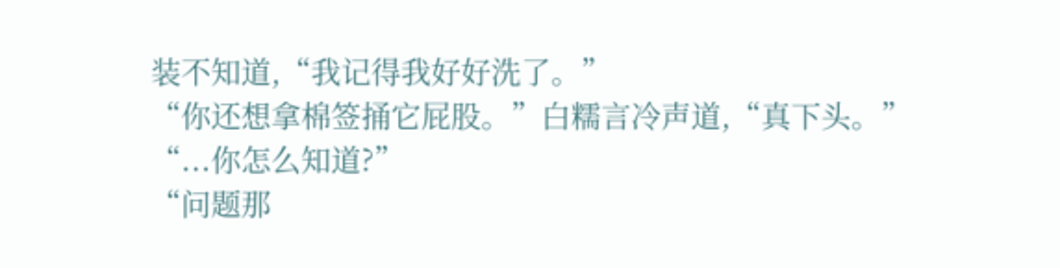装不知道,“我记得我好好洗了。”
“你还想拿棉签捅它屁股。”白糯言冷声道,“真下头。”
“...你怎么知道?”
“问题那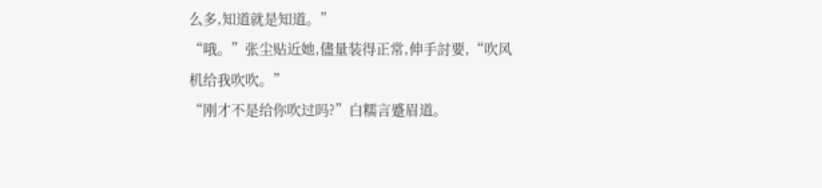么多,知道就是知道。”
“哦。”张尘贴近她,儘量装得正常,伸手討要,“吹风机给我吹吹。”
“刚才不是给你吹过吗?”白糯言蹙眉道。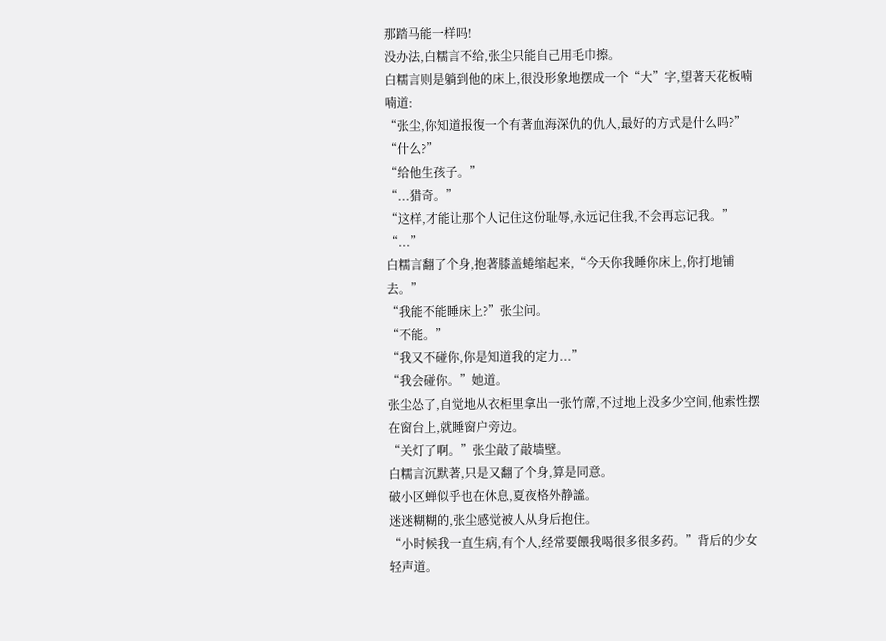那踏马能一样吗!
没办法,白糯言不给,张尘只能自己用毛巾擦。
白糯言则是躺到他的床上,很没形象地摆成一个“大”字,望著天花板喃喃道:
“张尘,你知道报復一个有著血海深仇的仇人,最好的方式是什么吗?”
“什么?”
“给他生孩子。”
“...猎奇。”
“这样,才能让那个人记住这份耻辱,永远记住我,不会再忘记我。”
“...”
白糯言翻了个身,抱著膝盖蜷缩起来,“今天你我睡你床上,你打地铺去。”
“我能不能睡床上?”张尘问。
“不能。”
“我又不碰你,你是知道我的定力...”
“我会碰你。”她道。
张尘怂了,自觉地从衣柜里拿出一张竹蓆,不过地上没多少空间,他索性摆在窗台上,就睡窗户旁边。
“关灯了啊。”张尘敲了敲墙壁。
白糯言沉默著,只是又翻了个身,算是同意。
破小区蝉似乎也在休息,夏夜格外静謐。
迷迷糊糊的,张尘感觉被人从身后抱住。
“小时候我一直生病,有个人,经常要餵我喝很多很多药。”背后的少女轻声道。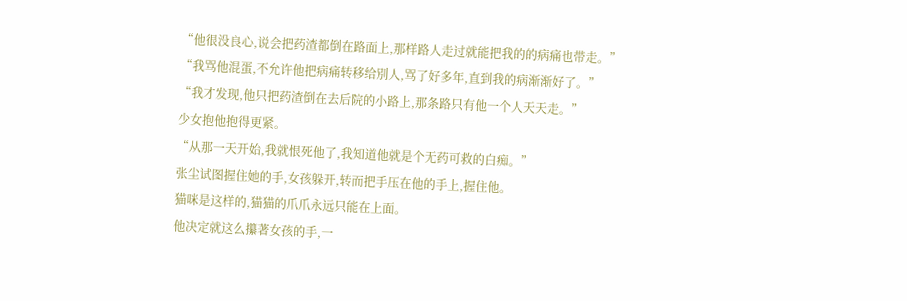“他很没良心,说会把药渣都倒在路面上,那样路人走过就能把我的的病痛也带走。”
“我骂他混蛋,不允许他把病痛转移给別人,骂了好多年,直到我的病渐渐好了。”
“我才发现,他只把药渣倒在去后院的小路上,那条路只有他一个人天天走。”
少女抱他抱得更紧。
“从那一天开始,我就恨死他了,我知道他就是个无药可救的白痴。”
张尘试图握住她的手,女孩躲开,转而把手压在他的手上,握住他。
猫咪是这样的,猫猫的爪爪永远只能在上面。
他决定就这么攥著女孩的手,一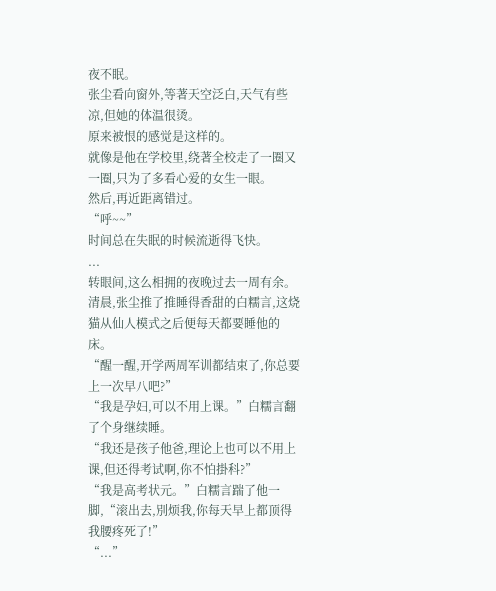夜不眠。
张尘看向窗外,等著天空泛白,天气有些凉,但她的体温很烫。
原来被恨的感觉是这样的。
就像是他在学校里,绕著全校走了一圈又一圈,只为了多看心爱的女生一眼。
然后,再近距离错过。
“呼~~”
时间总在失眠的时候流逝得飞快。
...
转眼间,这么相拥的夜晚过去一周有余。
清晨,张尘推了推睡得香甜的白糯言,这烧猫从仙人模式之后便每天都要睡他的床。
“醒一醒,开学两周军训都结束了,你总要上一次早八吧?”
“我是孕妇,可以不用上课。”白糯言翻了个身继续睡。
“我还是孩子他爸,理论上也可以不用上课,但还得考试啊,你不怕掛科?”
“我是高考状元。”白糯言踹了他一脚,“滚出去,別烦我,你每天早上都顶得我腰疼死了!”
“...”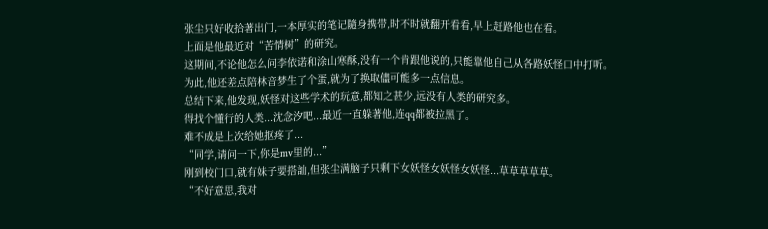张尘只好收拾著出门,一本厚实的笔记隨身携带,时不时就翻开看看,早上赶路他也在看。
上面是他最近对“苦情树”的研究。
这期间,不论他怎么问李依诺和涂山寒酥,没有一个肯跟他说的,只能靠他自己从各路妖怪口中打听。
为此,他还差点陪林音梦生了个蛋,就为了换取儘可能多一点信息。
总结下来,他发现,妖怪对这些学术的玩意,都知之甚少,远没有人类的研究多。
得找个懂行的人类...沈念汐吧...最近一直躲著他,连qq都被拉黑了。
难不成是上次给她抠疼了...
“同学,请问一下,你是mv里的...”
刚到校门口,就有妹子要搭訕,但张尘满脑子只剩下女妖怪女妖怪女妖怪...草草草草草。
“不好意思,我对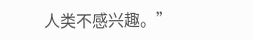人类不感兴趣。”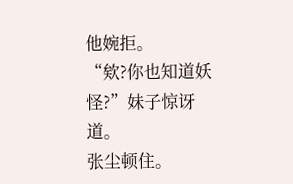他婉拒。
“欸?你也知道妖怪?”妹子惊讶道。
张尘顿住。